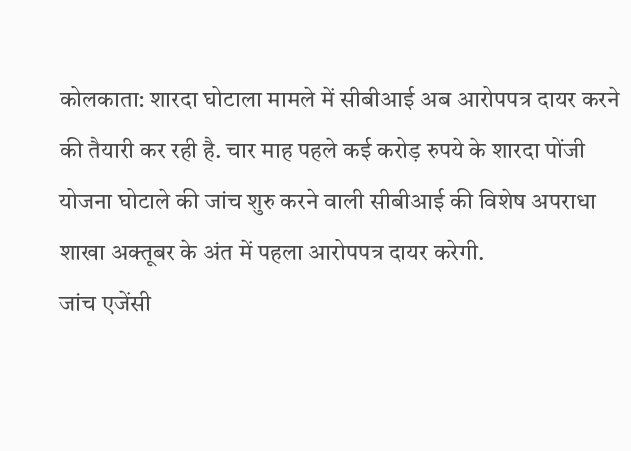कोलकाता: शारदा घोटाला मामले में सीबीआई अब आरोपपत्र दायर करने की तैयारी कर रही है. चार माह पहले कई करोड़ रुपये के शारदा पोंजी योजना घोटाले की जांच शुरु करने वाली सीबीआई की विशेष अपराधा शाखा अक्तूबर के अंत में पहला आरोपपत्र दायर करेगी.
जांच एजेंसी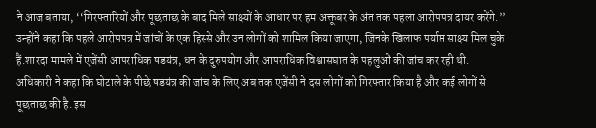ने आज बताया, ‘‘गिरफ्तारियों और पूछताछ के बाद मिले साक्ष्यों के आधार पर हम अक्तूबर के अंत तक पहला आरोपपत्र दायर करेंगे.’’ उन्होंने कहा कि पहले आरोपपत्र में जांचों के एक हिस्से और उन लोगों को शामिल किया जाएगा, जिनके खिलाफ पर्याप्त साक्ष्य मिल चुके हैं.शारदा मामले में एजेंसी आपराधिक षडयंत्र, धन के दुरुपयोग और आपराधिक विश्वासघात के पहलुओं की जांच कर रही थी.
अधिकारी ने कहा कि घोटाले के पीछे षडयंत्र की जांच के लिए अब तक एजेंसी ने दस लोगों को गिरफ्तार किया है और कई लोगों से पूछताछ की है. इस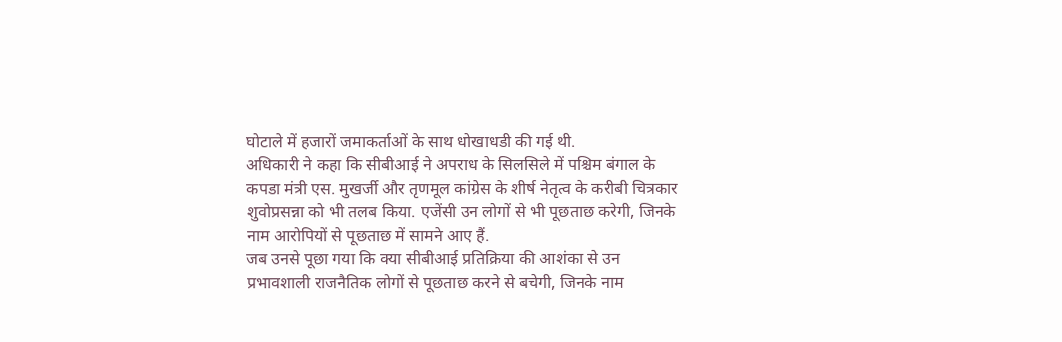घोटाले में हजारों जमाकर्ताओं के साथ धोखाधडी की गई थी.
अधिकारी ने कहा कि सीबीआई ने अपराध के सिलसिले में पश्चिम बंगाल के कपडा मंत्री एस. मुखर्जी और तृणमूल कांग्रेस के शीर्ष नेतृत्व के करीबी चित्रकार शुवोप्रसन्ना को भी तलब किया. एजेंसी उन लोगों से भी पूछताछ करेगी, जिनके नाम आरोपियों से पूछताछ में सामने आए हैं.
जब उनसे पूछा गया कि क्या सीबीआई प्रतिक्रिया की आशंका से उन प्रभावशाली राजनैतिक लोगों से पूछताछ करने से बचेगी, जिनके नाम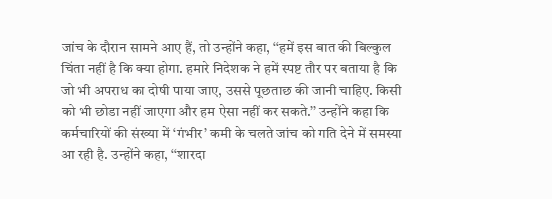जांच के दौरान सामने आए हैं, तो उन्होंने कहा, ‘‘हमें इस बात की बिल्कुल चिंता नहीं है कि क्या होगा. हमारे निदेशक ने हमें स्पष्ट तौर पर बताया है कि जो भी अपराध का दोषी पाया जाए, उससे पूछताछ की जानी चाहिए. किसी को भी छोडा नहीं जाएगा और हम ऐसा नहीं कर सकते.’’ उन्होंने कहा कि कर्मचारियों की संख्या में ‘गंभीर’ कमी के चलते जांच को गति देने में समस्या आ रही है. उन्होंने कहा, ‘‘शारदा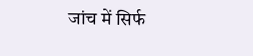जांच में सिर्फ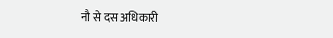नौ से दस अधिकारी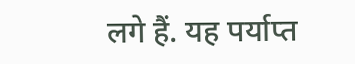लगे हैं. यह पर्याप्त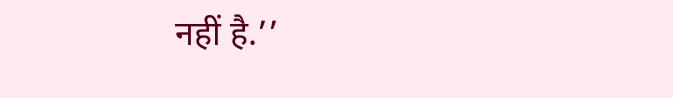नहीं है.’’